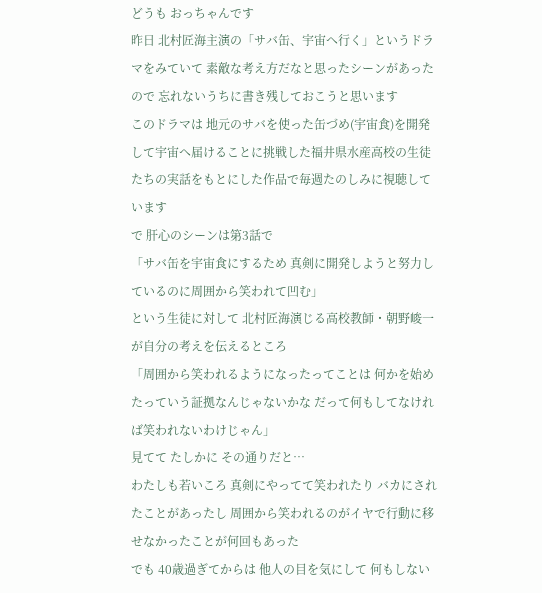どうも おっちゃんです
昨日 北村匠海主演の「サバ缶、宇宙へ行く」というドラマをみていて 素敵な考え方だなと思ったシーンがあったので 忘れないうちに書き残しておこうと思います
このドラマは 地元のサバを使った缶づめ(宇宙食)を開発して宇宙へ届けることに挑戦した福井県水産高校の生徒たちの実話をもとにした作品で毎週たのしみに視聴しています
で 肝心のシーンは第3話で
「サバ缶を宇宙食にするため 真剣に開発しようと努力しているのに周囲から笑われて凹む」
という生徒に対して 北村匠海演じる高校教師・朝野峻一が自分の考えを伝えるところ
「周囲から笑われるようになったってことは 何かを始めたっていう証拠なんじゃないかな だって何もしてなければ笑われないわけじゃん」
見てて たしかに その通りだと…
わたしも若いころ 真剣にやってて笑われたり バカにされたことがあったし 周囲から笑われるのがイヤで行動に移せなかったことが何回もあった
でも 40歳過ぎてからは 他人の目を気にして 何もしない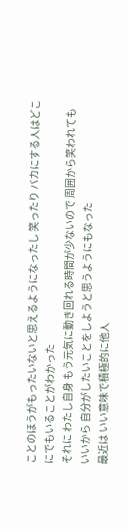ことのほうがもったいないと思えるようになったし 笑ったり バカにする人はどこにでもいることがわかった
それに わたし自身 もう元気に動き回れる時間が少ないので 周囲から笑われてもいいから 自分がしたいことをしようと思うようにもなった
最近は いい意味で積極的に他人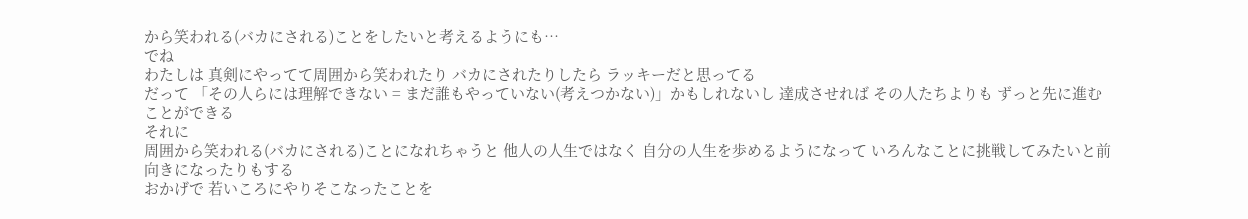から笑われる(バカにされる)ことをしたいと考えるようにも…
でね
わたしは 真剣にやってて周囲から笑われたり バカにされたりしたら ラッキーだと思ってる
だって 「その人らには理解できない = まだ誰もやっていない(考えつかない)」かもしれないし 達成させれば その人たちよりも ずっと先に進むことができる
それに
周囲から笑われる(バカにされる)ことになれちゃうと 他人の人生ではなく 自分の人生を歩めるようになって いろんなことに挑戦してみたいと前向きになったりもする
おかげで 若いころにやりそこなったことを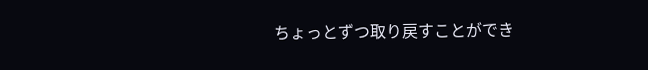ちょっとずつ取り戻すことができ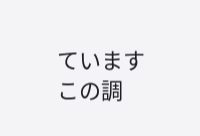ています
この調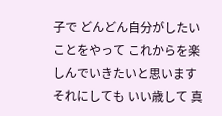子で どんどん自分がしたいことをやって これからを楽しんでいきたいと思います
それにしても いい歳して 真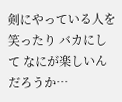剣にやっている人を笑ったり バカにして なにが楽しいんだろうか…